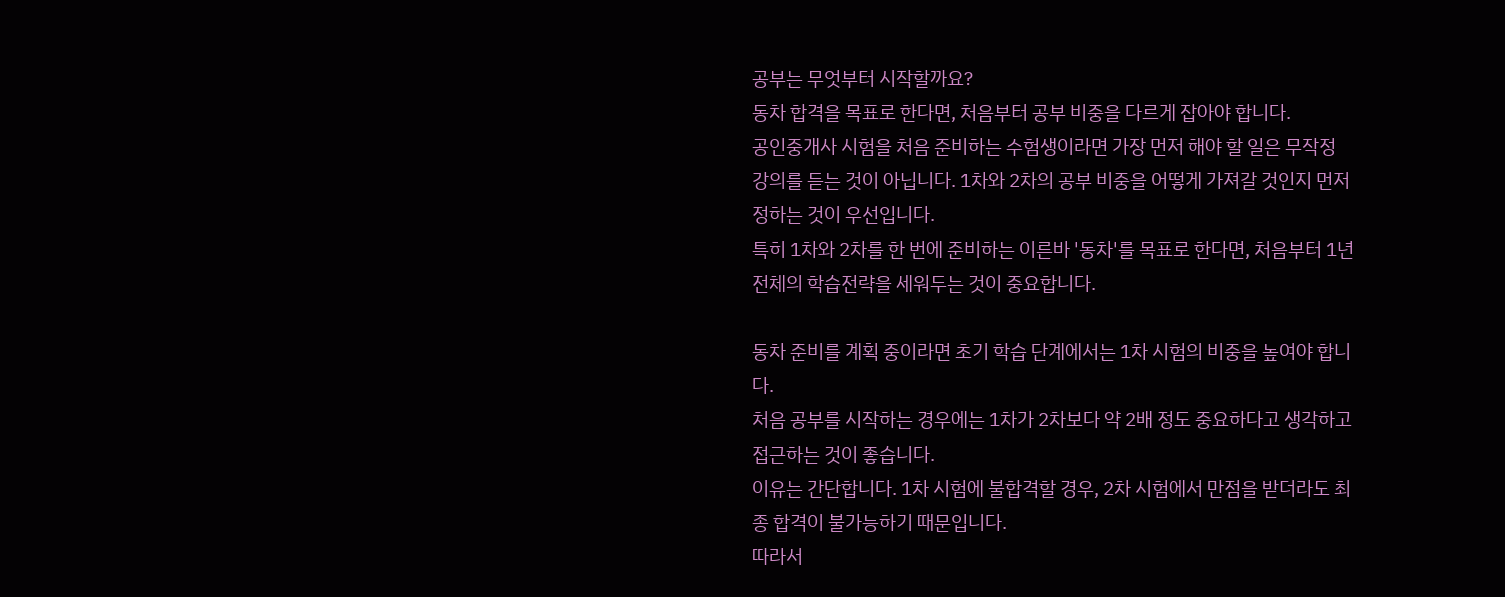공부는 무엇부터 시작할까요?
동차 합격을 목표로 한다면, 처음부터 공부 비중을 다르게 잡아야 합니다.
공인중개사 시험을 처음 준비하는 수험생이라면 가장 먼저 해야 할 일은 무작정 강의를 듣는 것이 아닙니다. 1차와 2차의 공부 비중을 어떻게 가져갈 것인지 먼저 정하는 것이 우선입니다.
특히 1차와 2차를 한 번에 준비하는 이른바 '동차'를 목표로 한다면, 처음부터 1년 전체의 학습전략을 세워두는 것이 중요합니다.

동차 준비를 계획 중이라면 초기 학습 단계에서는 1차 시험의 비중을 높여야 합니다.
처음 공부를 시작하는 경우에는 1차가 2차보다 약 2배 정도 중요하다고 생각하고 접근하는 것이 좋습니다.
이유는 간단합니다. 1차 시험에 불합격할 경우, 2차 시험에서 만점을 받더라도 최종 합격이 불가능하기 때문입니다.
따라서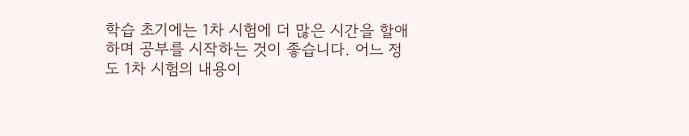학습 초기에는 1차 시험에 더 많은 시간을 할애하며 공부를 시작하는 것이 좋습니다. 어느 정도 1차 시험의 내용이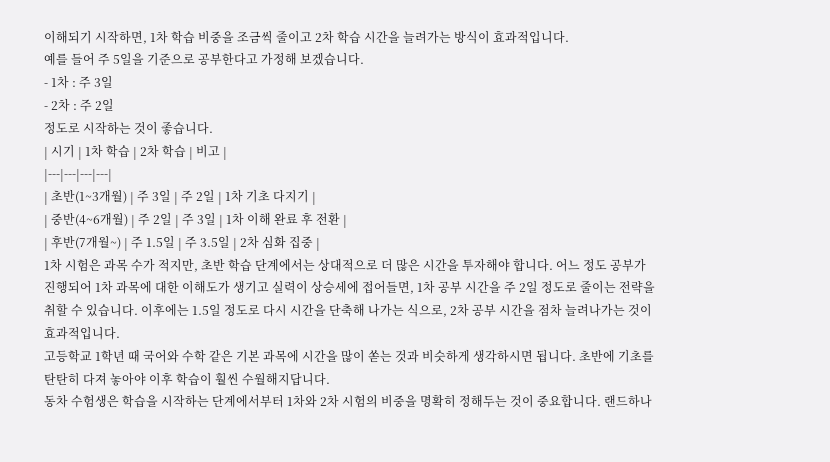이해되기 시작하면, 1차 학습 비중을 조금씩 줄이고 2차 학습 시간을 늘려가는 방식이 효과적입니다.
예를 들어 주 5일을 기준으로 공부한다고 가정해 보겠습니다.
- 1차 : 주 3일
- 2차 : 주 2일
정도로 시작하는 것이 좋습니다.
| 시기 | 1차 학습 | 2차 학습 | 비고 |
|---|---|---|---|
| 초반(1~3개월) | 주 3일 | 주 2일 | 1차 기초 다지기 |
| 중반(4~6개월) | 주 2일 | 주 3일 | 1차 이해 완료 후 전환 |
| 후반(7개월~) | 주 1.5일 | 주 3.5일 | 2차 심화 집중 |
1차 시험은 과목 수가 적지만, 초반 학습 단계에서는 상대적으로 더 많은 시간을 투자해야 합니다. 어느 정도 공부가 진행되어 1차 과목에 대한 이해도가 생기고 실력이 상승세에 접어들면, 1차 공부 시간을 주 2일 정도로 줄이는 전략을 취할 수 있습니다. 이후에는 1.5일 정도로 다시 시간을 단축해 나가는 식으로, 2차 공부 시간을 점차 늘려나가는 것이 효과적입니다.
고등학교 1학년 때 국어와 수학 같은 기본 과목에 시간을 많이 쏟는 것과 비슷하게 생각하시면 됩니다. 초반에 기초를 탄탄히 다져 놓아야 이후 학습이 훨씬 수월해지답니다.
동차 수험생은 학습을 시작하는 단계에서부터 1차와 2차 시험의 비중을 명확히 정해두는 것이 중요합니다. 랜드하나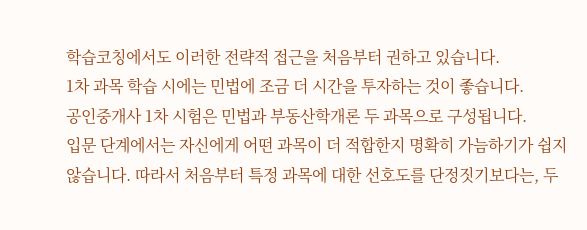학습코칭에서도 이러한 전략적 접근을 처음부터 권하고 있습니다.
1차 과목 학습 시에는 민법에 조금 더 시간을 투자하는 것이 좋습니다.
공인중개사 1차 시험은 민법과 부동산학개론 두 과목으로 구성됩니다.
입문 단계에서는 자신에게 어떤 과목이 더 적합한지 명확히 가늠하기가 쉽지 않습니다. 따라서 처음부터 특정 과목에 대한 선호도를 단정짓기보다는, 두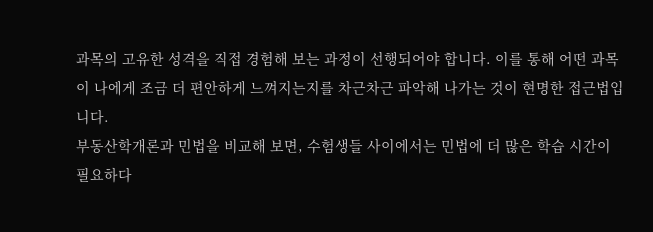과목의 고유한 성격을 직접 경험해 보는 과정이 선행되어야 합니다. 이를 통해 어떤 과목이 나에게 조금 더 편안하게 느껴지는지를 차근차근 파악해 나가는 것이 현명한 접근법입니다.
부동산학개론과 민법을 비교해 보면, 수험생들 사이에서는 민법에 더 많은 학습 시간이 필요하다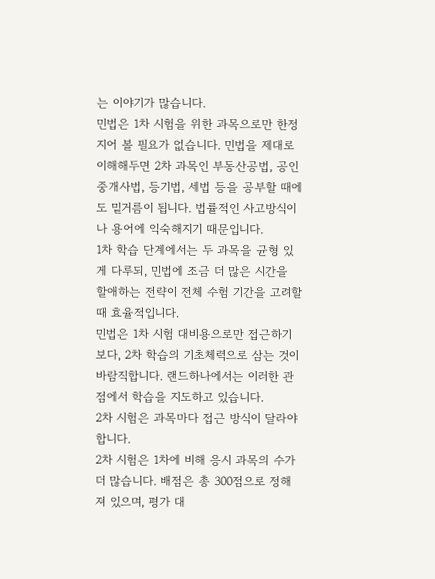는 이야기가 많습니다.
민법은 1차 시험을 위한 과목으로만 한정 지어 볼 필요가 없습니다. 민법을 제대로 이해해두면 2차 과목인 부동산공법, 공인중개사법, 등기법, 세법 등을 공부할 때에도 밑거름이 됩니다. 법률적인 사고방식이나 용어에 익숙해지기 때문입니다.
1차 학습 단계에서는 두 과목을 균형 있게 다루되, 민법에 조금 더 많은 시간을 할애하는 전략이 전체 수험 기간을 고려할 때 효율적입니다.
민법은 1차 시험 대비용으로만 접근하기보다, 2차 학습의 기초체력으로 삼는 것이 바람직합니다. 랜드하나에서는 이러한 관점에서 학습을 지도하고 있습니다.
2차 시험은 과목마다 접근 방식이 달라야 합니다.
2차 시험은 1차에 비해 응시 과목의 수가 더 많습니다. 배점은 총 300점으로 정해져 있으며, 평가 대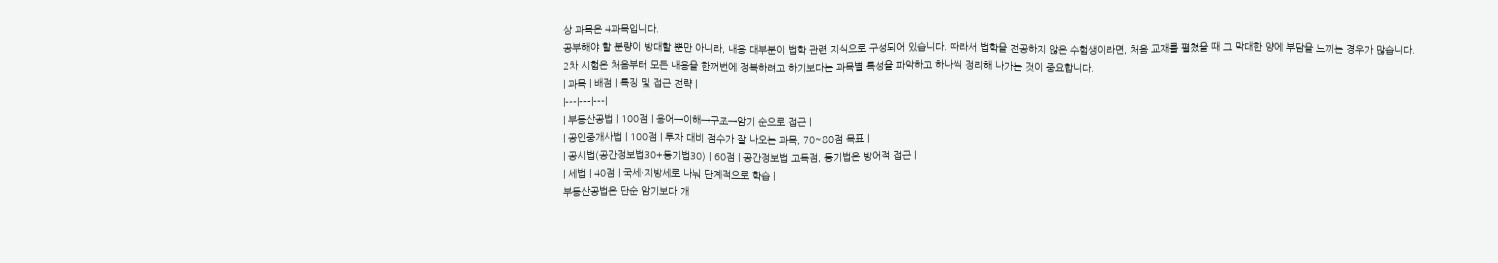상 과목은 4과목입니다.
공부해야 할 분량이 방대할 뿐만 아니라, 내용 대부분이 법학 관련 지식으로 구성되어 있습니다. 따라서 법학을 전공하지 않은 수험생이라면, 처음 교재를 펼쳤을 때 그 막대한 양에 부담을 느끼는 경우가 많습니다.
2차 시험은 처음부터 모든 내용을 한꺼번에 정복하려고 하기보다는 과목별 특성을 파악하고 하나씩 정리해 나가는 것이 중요합니다.
| 과목 | 배점 | 특징 및 접근 전략 |
|---|---|---|
| 부동산공법 | 100점 | 용어→이해→구조→암기 순으로 접근 |
| 공인중개사법 | 100점 | 투자 대비 점수가 잘 나오는 과목, 70~80점 목표 |
| 공시법(공간정보법30+등기법30) | 60점 | 공간정보법 고득점, 등기법은 방어적 접근 |
| 세법 | 40점 | 국세·지방세로 나눠 단계적으로 학습 |
부동산공법은 단순 암기보다 개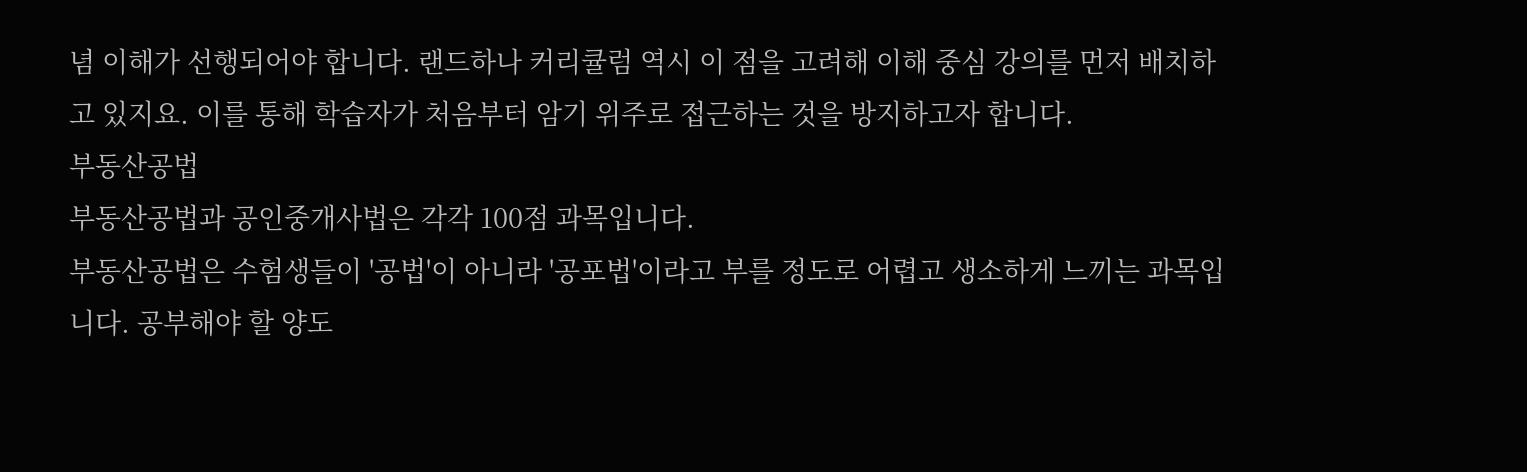념 이해가 선행되어야 합니다. 랜드하나 커리큘럼 역시 이 점을 고려해 이해 중심 강의를 먼저 배치하고 있지요. 이를 통해 학습자가 처음부터 암기 위주로 접근하는 것을 방지하고자 합니다.
부동산공법
부동산공법과 공인중개사법은 각각 100점 과목입니다.
부동산공법은 수험생들이 '공법'이 아니라 '공포법'이라고 부를 정도로 어렵고 생소하게 느끼는 과목입니다. 공부해야 할 양도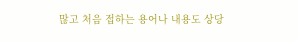많고 처음 접하는 용어나 내용도 상당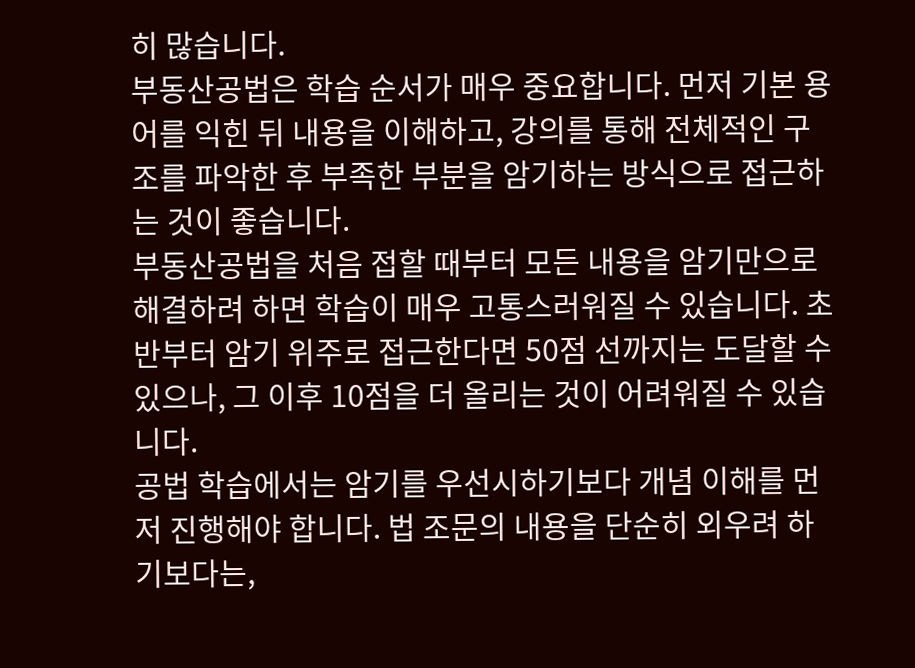히 많습니다.
부동산공법은 학습 순서가 매우 중요합니다. 먼저 기본 용어를 익힌 뒤 내용을 이해하고, 강의를 통해 전체적인 구조를 파악한 후 부족한 부분을 암기하는 방식으로 접근하는 것이 좋습니다.
부동산공법을 처음 접할 때부터 모든 내용을 암기만으로 해결하려 하면 학습이 매우 고통스러워질 수 있습니다. 초반부터 암기 위주로 접근한다면 50점 선까지는 도달할 수 있으나, 그 이후 10점을 더 올리는 것이 어려워질 수 있습니다.
공법 학습에서는 암기를 우선시하기보다 개념 이해를 먼저 진행해야 합니다. 법 조문의 내용을 단순히 외우려 하기보다는,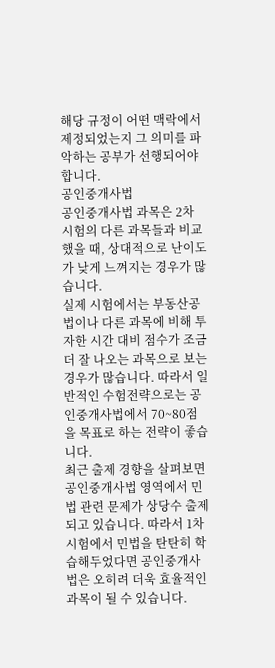해당 규정이 어떤 맥락에서 제정되었는지 그 의미를 파악하는 공부가 선행되어야 합니다.
공인중개사법
공인중개사법 과목은 2차 시험의 다른 과목들과 비교했을 때, 상대적으로 난이도가 낮게 느껴지는 경우가 많습니다.
실제 시험에서는 부동산공법이나 다른 과목에 비해 투자한 시간 대비 점수가 조금 더 잘 나오는 과목으로 보는 경우가 많습니다. 따라서 일반적인 수험전략으로는 공인중개사법에서 70~80점을 목표로 하는 전략이 좋습니다.
최근 출제 경향을 살펴보면 공인중개사법 영역에서 민법 관련 문제가 상당수 출제되고 있습니다. 따라서 1차 시험에서 민법을 탄탄히 학습해두었다면 공인중개사법은 오히려 더욱 효율적인 과목이 될 수 있습니다.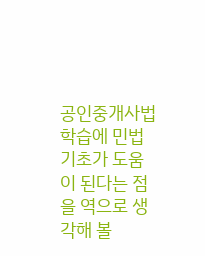공인중개사법 학습에 민법 기초가 도움이 된다는 점을 역으로 생각해 볼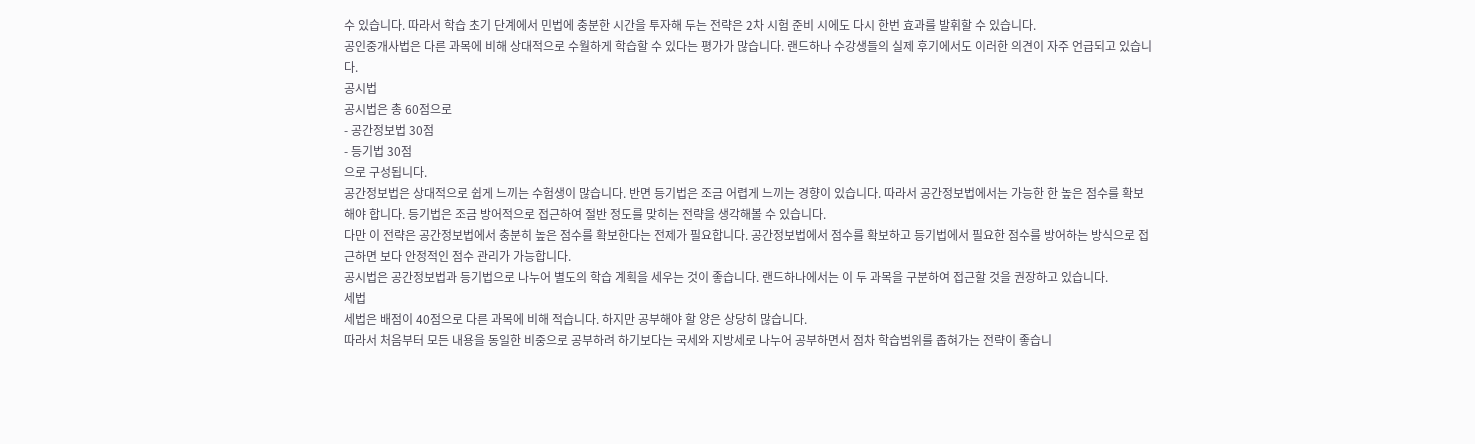수 있습니다. 따라서 학습 초기 단계에서 민법에 충분한 시간을 투자해 두는 전략은 2차 시험 준비 시에도 다시 한번 효과를 발휘할 수 있습니다.
공인중개사법은 다른 과목에 비해 상대적으로 수월하게 학습할 수 있다는 평가가 많습니다. 랜드하나 수강생들의 실제 후기에서도 이러한 의견이 자주 언급되고 있습니다.
공시법
공시법은 총 60점으로
- 공간정보법 30점
- 등기법 30점
으로 구성됩니다.
공간정보법은 상대적으로 쉽게 느끼는 수험생이 많습니다. 반면 등기법은 조금 어렵게 느끼는 경향이 있습니다. 따라서 공간정보법에서는 가능한 한 높은 점수를 확보해야 합니다. 등기법은 조금 방어적으로 접근하여 절반 정도를 맞히는 전략을 생각해볼 수 있습니다.
다만 이 전략은 공간정보법에서 충분히 높은 점수를 확보한다는 전제가 필요합니다. 공간정보법에서 점수를 확보하고 등기법에서 필요한 점수를 방어하는 방식으로 접근하면 보다 안정적인 점수 관리가 가능합니다.
공시법은 공간정보법과 등기법으로 나누어 별도의 학습 계획을 세우는 것이 좋습니다. 랜드하나에서는 이 두 과목을 구분하여 접근할 것을 권장하고 있습니다.
세법
세법은 배점이 40점으로 다른 과목에 비해 적습니다. 하지만 공부해야 할 양은 상당히 많습니다.
따라서 처음부터 모든 내용을 동일한 비중으로 공부하려 하기보다는 국세와 지방세로 나누어 공부하면서 점차 학습범위를 좁혀가는 전략이 좋습니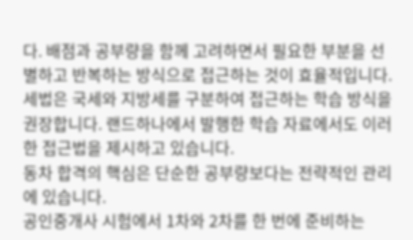다. 배점과 공부량을 함께 고려하면서 필요한 부분을 선별하고 반복하는 방식으로 접근하는 것이 효율적입니다.
세법은 국세와 지방세를 구분하여 접근하는 학습 방식을 권장합니다. 랜드하나에서 발행한 학습 자료에서도 이러한 접근법을 제시하고 있습니다.
동차 합격의 핵심은 단순한 공부량보다는 전략적인 관리에 있습니다.
공인중개사 시험에서 1차와 2차를 한 번에 준비하는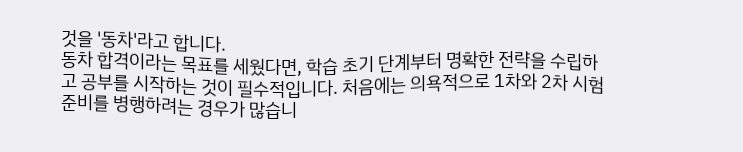것을 '동차'라고 합니다.
동차 합격이라는 목표를 세웠다면, 학습 초기 단계부터 명확한 전략을 수립하고 공부를 시작하는 것이 필수적입니다. 처음에는 의욕적으로 1차와 2차 시험 준비를 병행하려는 경우가 많습니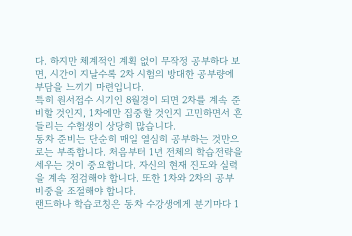다. 하지만 체계적인 계획 없이 무작정 공부하다 보면, 시간이 지날수록 2차 시험의 방대한 공부량에 부담을 느끼기 마련입니다.
특히 원서접수 시기인 8월경이 되면 2차를 계속 준비할 것인지, 1차에만 집중할 것인지 고민하면서 흔들리는 수험생이 상당히 많습니다.
동차 준비는 단순히 매일 열심히 공부하는 것만으로는 부족합니다. 처음부터 1년 전체의 학습전략을 세우는 것이 중요합니다. 자신의 현재 진도와 실력을 계속 점검해야 합니다. 또한 1차와 2차의 공부 비중을 조절해야 합니다.
랜드하나 학습코칭은 동차 수강생에게 분기마다 1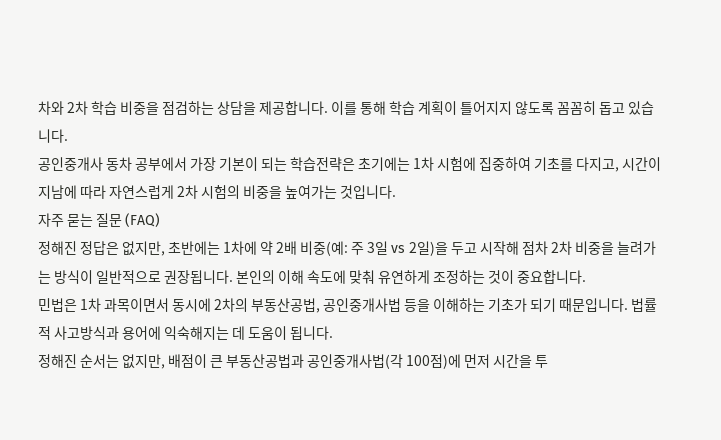차와 2차 학습 비중을 점검하는 상담을 제공합니다. 이를 통해 학습 계획이 틀어지지 않도록 꼼꼼히 돕고 있습니다.
공인중개사 동차 공부에서 가장 기본이 되는 학습전략은 초기에는 1차 시험에 집중하여 기초를 다지고, 시간이 지남에 따라 자연스럽게 2차 시험의 비중을 높여가는 것입니다.
자주 묻는 질문 (FAQ)
정해진 정답은 없지만, 초반에는 1차에 약 2배 비중(예: 주 3일 vs 2일)을 두고 시작해 점차 2차 비중을 늘려가는 방식이 일반적으로 권장됩니다. 본인의 이해 속도에 맞춰 유연하게 조정하는 것이 중요합니다.
민법은 1차 과목이면서 동시에 2차의 부동산공법, 공인중개사법 등을 이해하는 기초가 되기 때문입니다. 법률적 사고방식과 용어에 익숙해지는 데 도움이 됩니다.
정해진 순서는 없지만, 배점이 큰 부동산공법과 공인중개사법(각 100점)에 먼저 시간을 투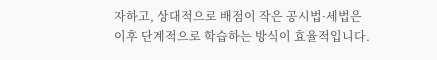자하고, 상대적으로 배점이 작은 공시법·세법은 이후 단계적으로 학습하는 방식이 효율적입니다.